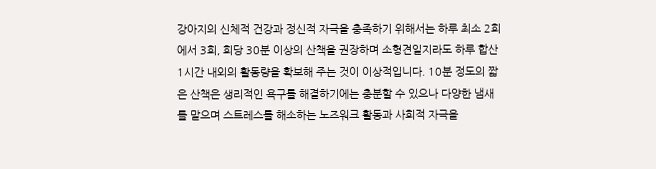강아지의 신체적 건강과 정신적 자극을 충족하기 위해서는 하루 최소 2회에서 3회, 회당 30분 이상의 산책을 권장하며 소형견일지라도 하루 합산 1시간 내외의 활동량을 확보해 주는 것이 이상적입니다. 10분 정도의 짧은 산책은 생리적인 욕구를 해결하기에는 충분할 수 있으나 다양한 냄새를 맡으며 스트레스를 해소하는 노즈워크 활동과 사회적 자극을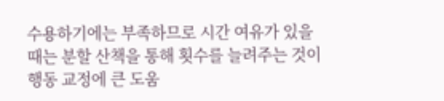수용하기에는 부족하므로 시간 여유가 있을 때는 분할 산책을 통해 횟수를 늘려주는 것이 행동 교정에 큰 도움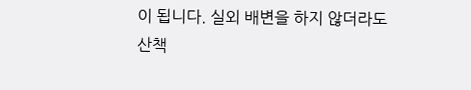이 됩니다. 실외 배변을 하지 않더라도 산책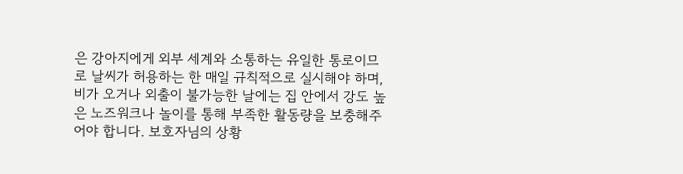은 강아지에게 외부 세계와 소통하는 유일한 통로이므로 날씨가 허용하는 한 매일 규칙적으로 실시해야 하며, 비가 오거나 외출이 불가능한 날에는 집 안에서 강도 높은 노즈워크나 놀이를 통해 부족한 활동량을 보충해주어야 합니다. 보호자님의 상황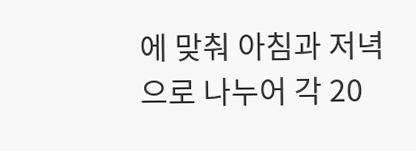에 맞춰 아침과 저녁으로 나누어 각 20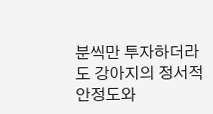분씩만 투자하더라도 강아지의 정서적 안정도와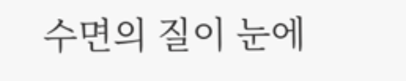수면의 질이 눈에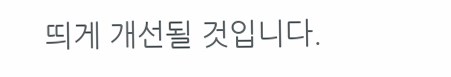띄게 개선될 것입니다.